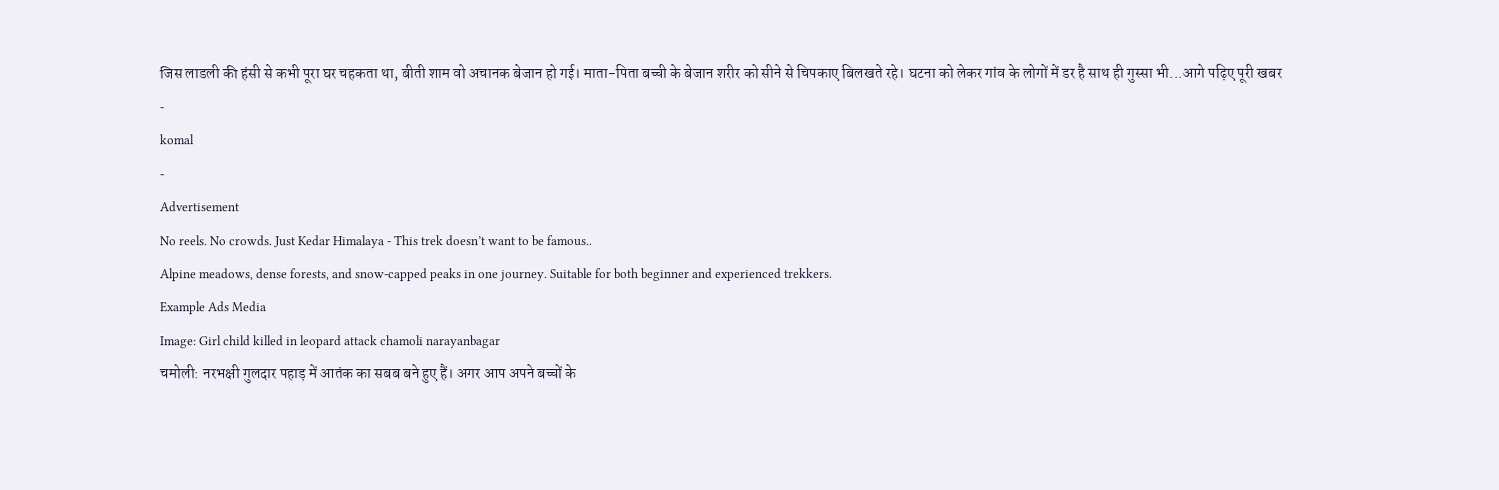जिस लाडली की हंसी से कभी पूरा घर चहकता था, बीती शाम वो अचानक बेजान हो गई। माता-पिता बच्ची के बेजान शरीर को सीने से चिपकाए बिलखते रहे। घटना को लेकर गांव के लोगों में डर है साथ ही गुस्सा भी...आगे पढ़िए पूरी खबर
-
komal
-
Advertisement
No reels. No crowds. Just Kedar Himalaya - This trek doesn’t want to be famous..
Alpine meadows, dense forests, and snow-capped peaks in one journey. Suitable for both beginner and experienced trekkers.
Example Ads Media
Image: Girl child killed in leopard attack chamoli narayanbagar
चमोली: नरभक्षी गुलदार पहाड़ में आतंक का सबब बने हुए हैं। अगर आप अपने बच्चों के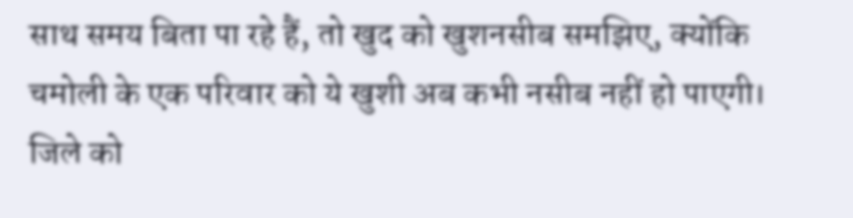साथ समय बिता पा रहे हैं, तो खुद को खुशनसीब समझिए, क्योंकि चमोली के एक परिवार को ये खुशी अब कभी नसीब नहीं हो पाएगी। जिले को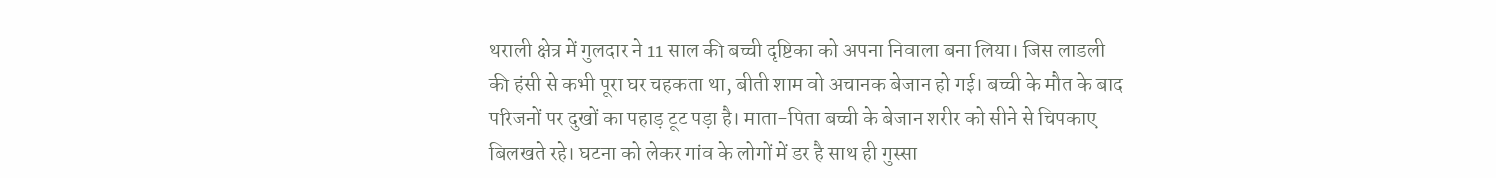थराली क्षेत्र में गुलदार ने 11 साल की बच्ची दृष्टिका को अपना निवाला बना लिया। जिस लाडली की हंसी से कभी पूरा घर चहकता था, बीती शाम वो अचानक बेजान हो गई। बच्ची के मौत के बाद परिजनों पर दुखों का पहाड़ टूट पड़ा है। माता-पिता बच्ची के बेजान शरीर को सीने से चिपकाए बिलखते रहे। घटना को लेकर गांव के लोगों में डर है साथ ही गुस्सा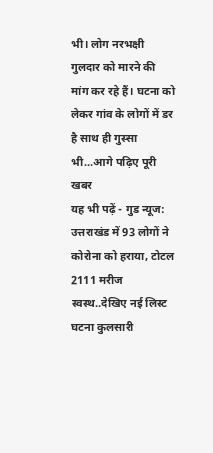भी। लोग नरभक्षी गुलदार को मारने की मांग कर रहे हैं। घटना को लेकर गांव के लोगों में डर है साथ ही गुस्सा भी...आगे पढ़िए पूरी खबर
यह भी पढ़ें - गुड न्यूज: उत्तराखंड में 93 लोगों ने कोरोना को हराया, टोटल 2111 मरीज स्वस्थ..देखिए नई लिस्ट
घटना कुलसारी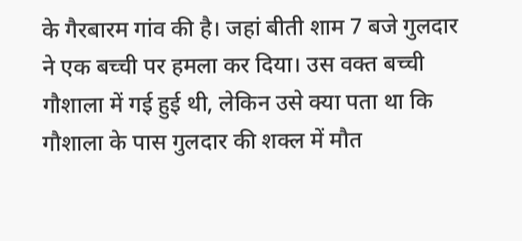के गैरबारम गांव की है। जहां बीती शाम 7 बजे गुलदार ने एक बच्ची पर हमला कर दिया। उस वक्त बच्ची गौशाला में गई हुई थी, लेकिन उसे क्या पता था कि गौशाला के पास गुलदार की शक्ल में मौत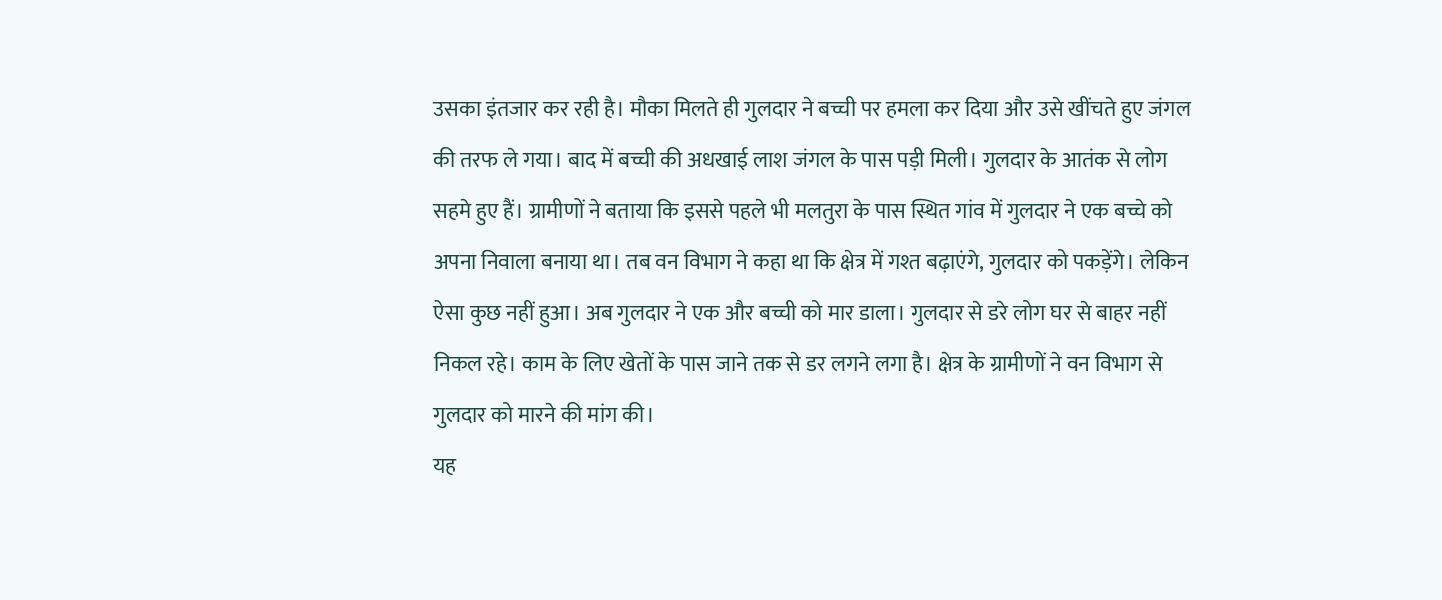उसका इंतजार कर रही है। मौका मिलते ही गुलदार ने बच्ची पर हमला कर दिया और उसे खींचते हुए जंगल की तरफ ले गया। बाद में बच्ची की अधखाई लाश जंगल के पास पड़ी मिली। गुलदार के आतंक से लोग सहमे हुए हैं। ग्रामीणों ने बताया कि इससे पहले भी मलतुरा के पास स्थित गांव में गुलदार ने एक बच्चे को अपना निवाला बनाया था। तब वन विभाग ने कहा था कि क्षेत्र में गश्त बढ़ाएंगे, गुलदार को पकड़ेंगे। लेकिन ऐसा कुछ नहीं हुआ। अब गुलदार ने एक और बच्ची को मार डाला। गुलदार से डरे लोग घर से बाहर नहीं निकल रहे। काम के लिए खेतों के पास जाने तक से डर लगने लगा है। क्षेत्र के ग्रामीणों ने वन विभाग से गुलदार को मारने की मांग की।
यह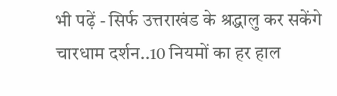भी पढ़ें - सिर्फ उत्तराखंड के श्रद्धालु कर सकेंगे चारधाम दर्शन..10 नियमों का हर हाल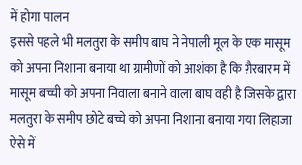में होगा पालन
इससे पहले भी मलतुरा के समीप बाघ ने नेपाली मूल के एक मासूम को अपना निशाना बनाया था ग्रामीणों को आशंका है कि ग़ैरबारम में मासूम बच्ची को अपना निवाला बनाने वाला बाघ वही है जिसके द्वारा मलतुरा के समीप छोटे बच्चे को अपना निशाना बनाया गया लिहाजा ऐसे में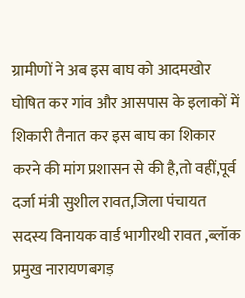ग्रामीणों ने अब इस बाघ को आदमखोर घोषित कर गांव और आसपास के इलाकों में शिकारी तैनात कर इस बाघ का शिकार करने की मांग प्रशासन से की है,तो वहीं,पूर्व दर्जा मंत्री सुशील रावत,जिला पंचायत सदस्य विनायक वार्ड भागीरथी रावत ,ब्लॉक प्रमुख नारायणबगड़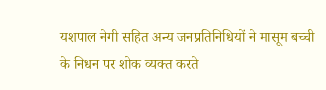यशपाल नेगी सहित अन्य जनप्रतिनिधियों ने मासूम बच्ची के निधन पर शोक व्यक्त करते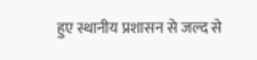हुए स्थानीय प्रशासन से जल्द से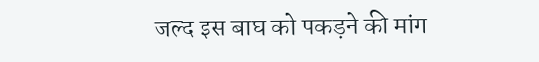जल्द इस बाघ को पकड़ने की मांग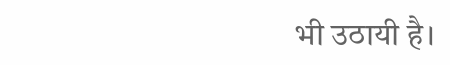भी उठायी है।